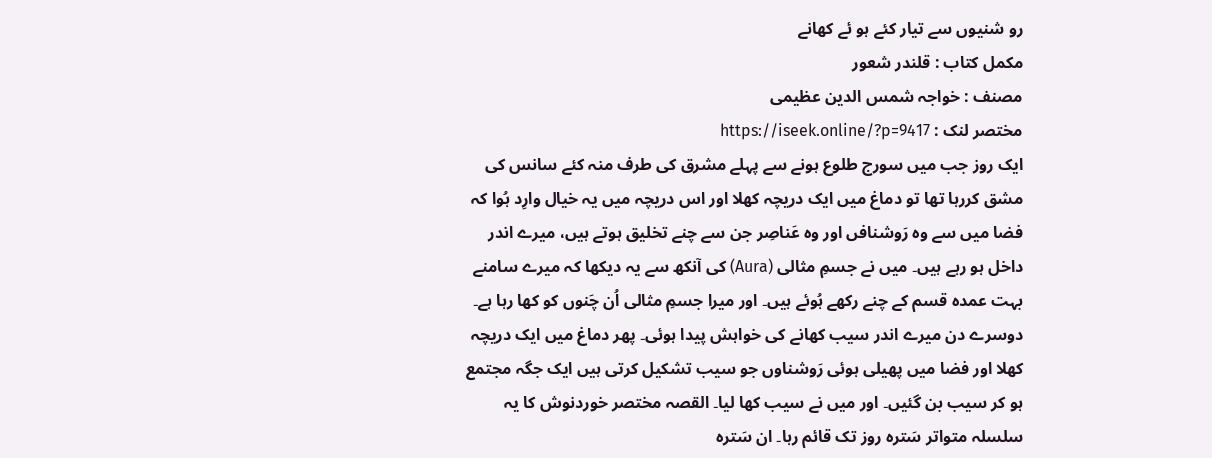رو شنیوں سے تیار کئے ہو ئے کھانے
مکمل کتاب : قلندر شعور
مصنف : خواجہ شمس الدین عظیمی
مختصر لنک : https://iseek.online/?p=9417
ایک روز جب میں سورج طلوع ہونے سے پہلے مشرق کی طرف منہ کئے سانس کی مشق کررہا تھا تو دماغ میں ایک دریچہ کھلا اور اس دریچہ میں یہ خیال وارِد ہُوا کہ فضا میں سے وہ رَوشنافں اور وہ عَناصِر جن سے چنے تخلیق ہوتے ہیں، میرے اندر داخل ہو رہے ہیں۔ میں نے جسمِ مثالی (Aura) کی آنکھ سے یہ دیکھا کہ میرے سامنے بہت عمدہ قسم کے چنے رکھے ہُوئے ہیں۔ اور میرا جسمِ مثالی اُن چَنوں کو کھا رہا ہے۔ دوسرے دن میرے اندر سیب کھانے کی خواہش پیدا ہوئی۔ پھر دماغ میں ایک دریچہ کھلا اور فضا میں پھیلی ہوئی رَوشناوں جو سیب تشکیل کرتی ہیں ایک جگہ مجتمع ہو کر سیب بن گئیں۔ اور میں نے سیب کھا لیا۔ القصہ مختصر خوردنوش کا یہ سلسلہ متواتر سَترہ روز تک قائم رہا۔ ان سَترہ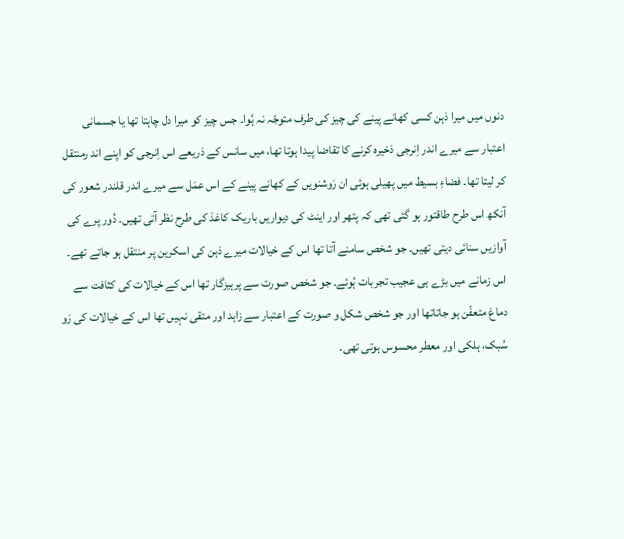دنوں میں میرا ذہن کسی کھانے پینے کی چیز کی طرف متوجّہ نہ ہُوا۔ جس چیز کو میرا دل چاہتا تھا یا جسمانی اعتبار سے میرے اندر اِنرجی ذخیرہ کرنے کا تقاضا پیدا ہوتا تھا، میں سانس کے ذریعے اس اِنرجی کو اپنے اند رمنتقل کر لیتا تھا۔ فضاءِ بسیط میں پھیلی ہوئی ان رَوشنویں کے کھانے پینے کے اس عمَل سے میرے اندر قلندر شعور کی آنکھ اس طرح طاقتور ہو گئی تھی کہ پتھر اور اینٹ کی دیواریں باریک کاغذ کی طرح نظر آتی تھیں۔ دُور پرے کی آوازیں سنائی دیتی تھیں۔ جو شخص سامنے آتا تھا اس کے خیالات میرے ذہن کی اسکرین پر منتقل ہو جاتے تھے۔ اس زمانے میں بڑے ہی عجیب تجربات ہُوئے۔ جو شخص صورت سے پرہیزگار تھا اس کے خیالات کی کثافت سے دماغ متعفّن ہو جاتاتھا اور جو شخص شکل و صورت کے اعتبار سے زاہد اور متقی نہیں تھا اس کے خیالات کی رَو سُبک، ہلکی اور معطر محسوس ہوتی تھی۔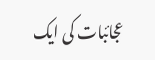عجائبات کی ایک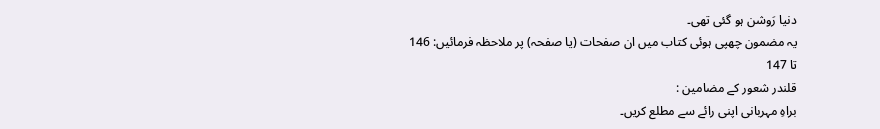دنیا رَوشن ہو گئی تھی۔
یہ مضمون چھپی ہوئی کتاب میں ان صفحات (یا صفحہ) پر ملاحظہ فرمائیں: 146 تا 147
قلندر شعور کے مضامین :
براہِ مہربانی اپنی رائے سے مطلع کریں۔